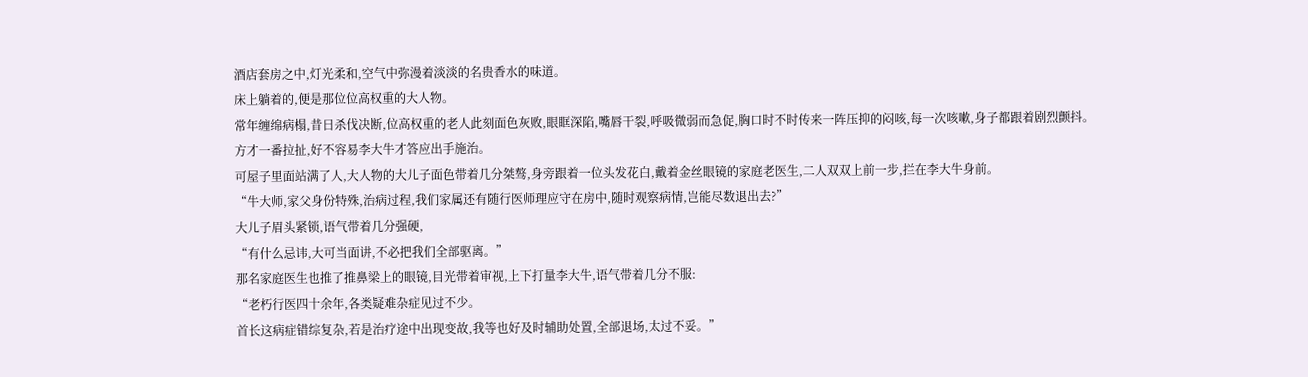酒店套房之中,灯光柔和,空气中弥漫着淡淡的名贵香水的味道。
床上躺着的,便是那位位高权重的大人物。
常年缠绵病榻,昔日杀伐决断,位高权重的老人此刻面色灰败,眼眶深陷,嘴唇干裂,呼吸微弱而急促,胸口时不时传来一阵压抑的闷咳,每一次咳嗽,身子都跟着剧烈颤抖。
方才一番拉扯,好不容易李大牛才答应出手施治。
可屋子里面站满了人,大人物的大儿子面色带着几分桀骜,身旁跟着一位头发花白,戴着金丝眼镜的家庭老医生,二人双双上前一步,拦在李大牛身前。
“牛大师,家父身份特殊,治病过程,我们家属还有随行医师理应守在房中,随时观察病情,岂能尽数退出去?”
大儿子眉头紧锁,语气带着几分强硬,
“有什么忌讳,大可当面讲,不必把我们全部驱离。”
那名家庭医生也推了推鼻梁上的眼镜,目光带着审视,上下打量李大牛,语气带着几分不服:
“老朽行医四十余年,各类疑难杂症见过不少。
首长这病症错综复杂,若是治疗途中出现变故,我等也好及时辅助处置,全部退场,太过不妥。”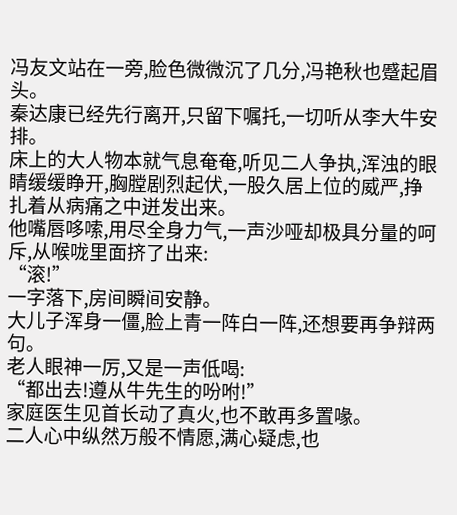冯友文站在一旁,脸色微微沉了几分,冯艳秋也蹙起眉头。
秦达康已经先行离开,只留下嘱托,一切听从李大牛安排。
床上的大人物本就气息奄奄,听见二人争执,浑浊的眼睛缓缓睁开,胸膛剧烈起伏,一股久居上位的威严,挣扎着从病痛之中迸发出来。
他嘴唇哆嗦,用尽全身力气,一声沙哑却极具分量的呵斥,从喉咙里面挤了出来:
“滚!”
一字落下,房间瞬间安静。
大儿子浑身一僵,脸上青一阵白一阵,还想要再争辩两句。
老人眼神一厉,又是一声低喝:
“都出去!遵从牛先生的吩咐!”
家庭医生见首长动了真火,也不敢再多置喙。
二人心中纵然万般不情愿,满心疑虑,也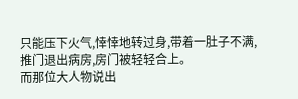只能压下火气,悻悻地转过身,带着一肚子不满,推门退出病房,房门被轻轻合上。
而那位大人物说出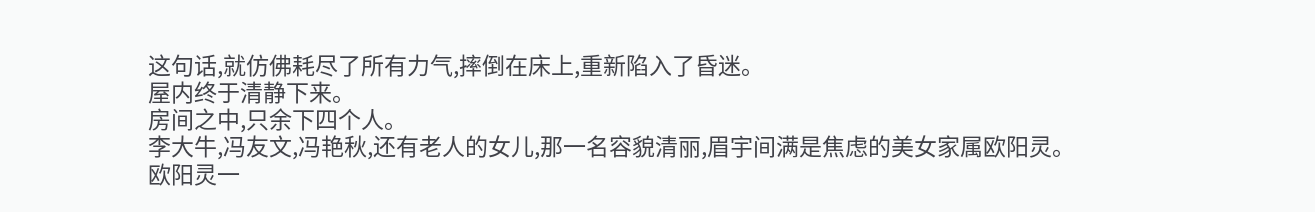这句话,就仿佛耗尽了所有力气,摔倒在床上,重新陷入了昏迷。
屋内终于清静下来。
房间之中,只余下四个人。
李大牛,冯友文,冯艳秋,还有老人的女儿,那一名容貌清丽,眉宇间满是焦虑的美女家属欧阳灵。
欧阳灵一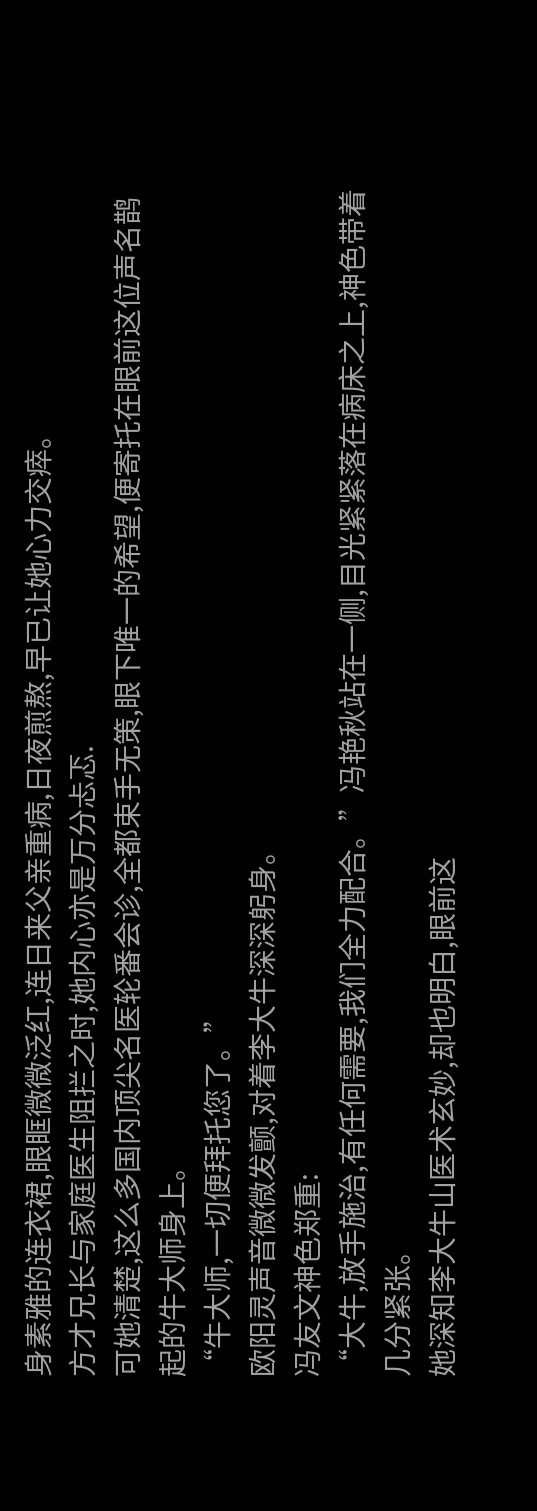身素雅的连衣裙,眼眶微微泛红,连日来父亲重病,日夜煎熬,早已让她心力交瘁。
方才兄长与家庭医生阻拦之时,她内心亦是万分忐忑.
可她清楚,这么多国内顶尖名医轮番会诊,全都束手无策,眼下唯一的希望,便寄托在眼前这位声名鹊起的牛大师身上。
“牛大师,一切便拜托您了。”
欧阳灵声音微微发颤,对着李大牛深深躬身。
冯友文神色郑重:
“大牛,放手施治,有任何需要,我们全力配合。”冯艳秋站在一侧,目光紧紧落在病床之上,神色带着几分紧张。
她深知李大牛山医术玄妙,却也明白,眼前这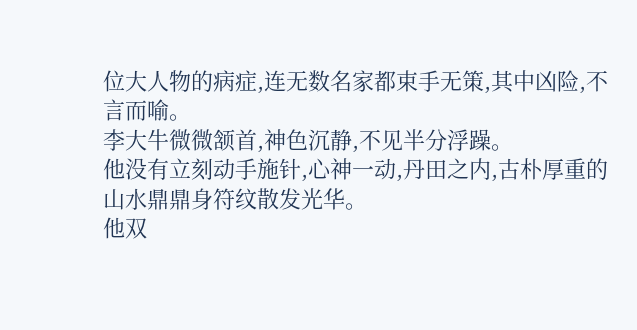位大人物的病症,连无数名家都束手无策,其中凶险,不言而喻。
李大牛微微颔首,神色沉静,不见半分浮躁。
他没有立刻动手施针,心神一动,丹田之内,古朴厚重的山水鼎鼎身符纹散发光华。
他双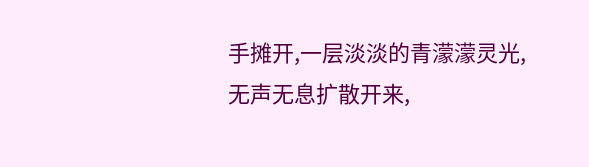手摊开,一层淡淡的青濛濛灵光,无声无息扩散开来,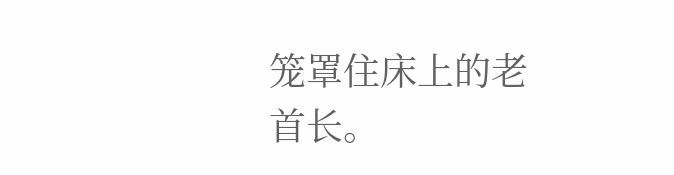笼罩住床上的老首长。